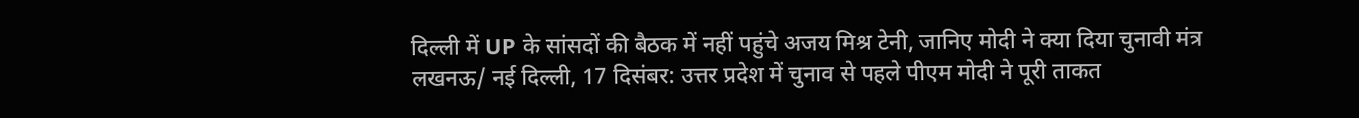दिल्ली में UP के सांसदों की बैठक में नहीं पहुंचे अजय मिश्र टेनी, जानिए मोदी ने क्या दिया चुनावी मंत्र
लखनऊ/ नई दिल्ली, 17 दिसंबर: उत्तर प्रदेश में चुनाव से पहले पीएम मोदी ने पूरी ताकत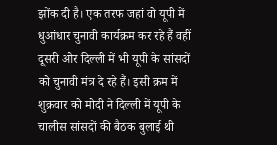झोंक दी है। एक तरफ जहां वो यूपी में धुआंधार चुनावी कार्यक्रम कर रहे हैं वहीं दूसरी ओर दिल्ली में भी यूपी के सांसदों को चुनावी मंत्र दे रहे हैं। इसी क्रम में शुक्रवार को मोदी ने दिल्ली में यूपी के चालीस सांसदों की बैठक बुलाई थी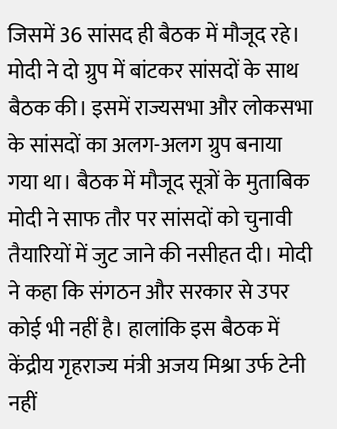जिसमें 36 सांसद ही बैठक में मौजूद रहे। मोदी ने दो ग्रुप में बांटकर सांसदों के साथ बैठक की। इसमें राज्यसभा और लोकसभा के सांसदों का अलग-अलग ग्रुप बनाया गया था। बैठक में मौजूद सूत्रों के मुताबिक मोदी ने साफ तौर पर सांसदों को चुनावी तैयारियों में जुट जाने की नसीहत दी। मोदी ने कहा कि संगठन और सरकार से उपर कोई भी नहीं है। हालांकि इस बैठक में केंद्रीय गृहराज्य मंत्री अजय मिश्रा उर्फ टेनी नहीं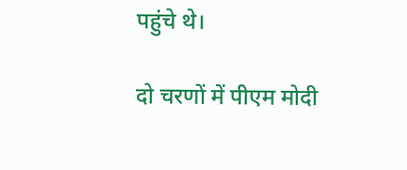पहुंचे थे।

दो चरणों में पीएम मोदी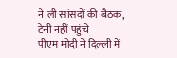ने ली सांसदों की बैठक, टेनी नहीं पहुंचे
पीएम मोदी ने दिल्ली में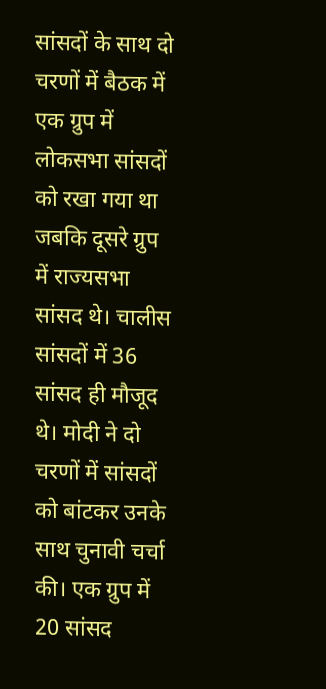सांसदों के साथ दो चरणों में बैठक में एक ग्रुप में लोकसभा सांसदों को रखा गया था जबकि दूसरे ग्रुप में राज्यसभा सांसद थे। चालीस सांसदों में 36 सांसद ही मौजूद थे। मोदी ने दो चरणों में सांसदों को बांटकर उनके साथ चुनावी चर्चा की। एक ग्रुप में 20 सांसद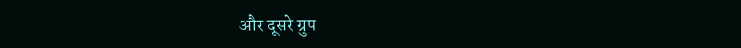और दूसरे ग्रुप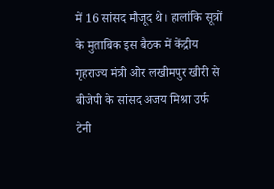में 16 सांसद मौजूद थे। हालांकि सूत्रों के मुताबिक इस बैठक में केंद्रीय गृहराज्य मंत्री ओर लखीमपुर खीरी से बीजेपी के सांसद अजय मिश्रा उर्फ टेनी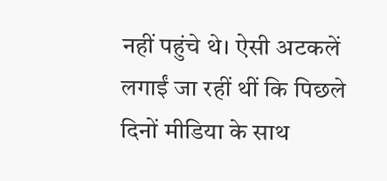नहीं पहुंचे थे। ऐसी अटकलें लगाईं जा रहीं थीं कि पिछले दिनों मीडिया के साथ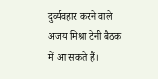दुर्व्यवहार करने वाले अजय मिश्रा टेनी बैठक में आ सकते हैं।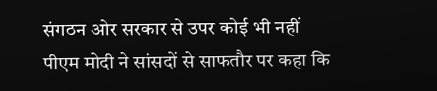संगठन ओर सरकार से उपर कोई भी नहीं
पीएम मोदी ने सांसदों से साफतौर पर कहा कि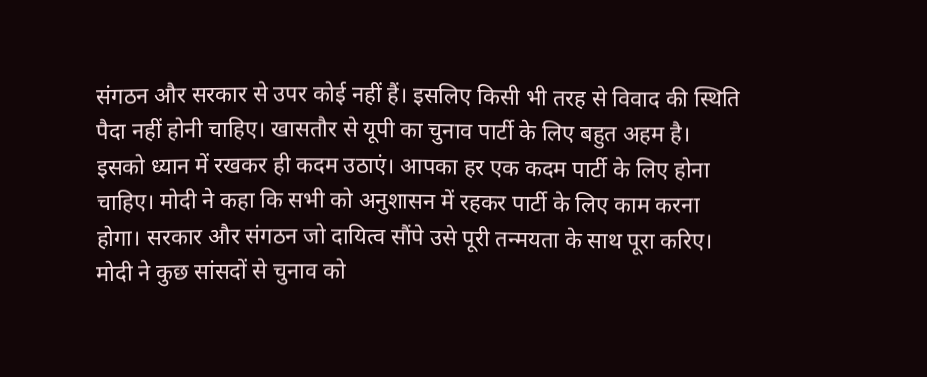संगठन और सरकार से उपर कोई नहीं हैं। इसलिए किसी भी तरह से विवाद की स्थिति पैदा नहीं होनी चाहिए। खासतौर से यूपी का चुनाव पार्टी के लिए बहुत अहम है। इसको ध्यान में रखकर ही कदम उठाएं। आपका हर एक कदम पार्टी के लिए होना चाहिए। मोदी ने कहा कि सभी को अनुशासन में रहकर पार्टी के लिए काम करना होगा। सरकार और संगठन जो दायित्व सौंपे उसे पूरी तन्मयता के साथ पूरा करिए। मोदी ने कुछ सांसदों से चुनाव को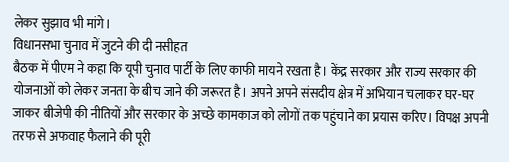लेकर सुझाव भी मांगे।
विधानसभा चुनाव में जुटने की दी नसीहत
बैठक में पीएम ने कहा कि यूपी चुनाव पार्टी के लिए काफी मायने रखता है। केंद्र सरकार और राज्य सरकार की योजनाओं को लेकर जनता के बीच जाने की जरूरत है। अपने अपने संसदीय क्षेत्र में अभियान चलाकर घर-घर जाकर बीजेपी की नीतियों और सरकार के अच्छे कामकाज को लोगों तक पहुंचाने का प्रयास करिए। विपक्ष अपनी तरफ से अफवाह फैलाने की पूरी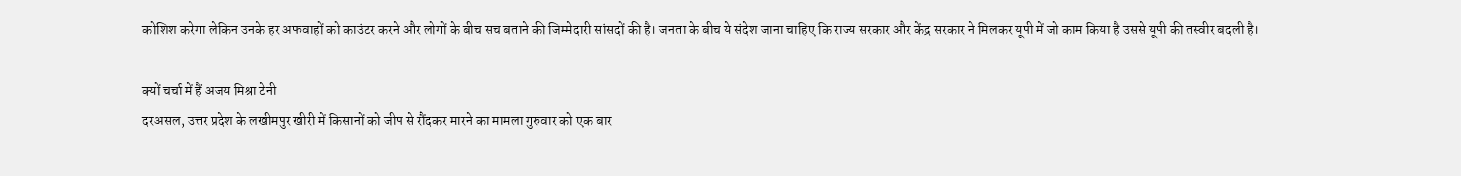कोशिश करेगा लेकिन उनके हर अफवाहों को काउंटर करने और लोगों के बीच सच बताने की जिम्मेदारी सांसदों की है। जनता के बीच ये संदेश जाना चाहिए कि राज्य सरकार और केंद्र सरकार ने मिलकर यूपी में जो काम किया है उससे यूपी की तस्वीर बदली है।

क्यों चर्चा में हैं अजय मिश्रा टेनी
दरअसल, उत्तर प्रदेश के लखीमपुर खीरी में किसानों को जीप से रौंदकर मारने का मामला गुरुवार को एक बार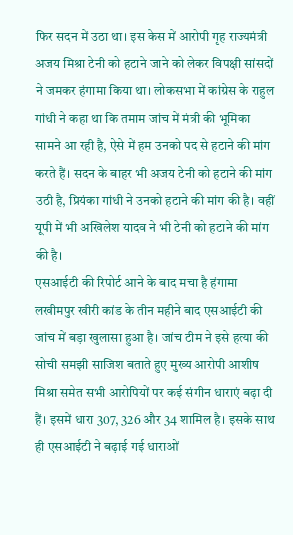फिर सदन में उठा था। इस केस में आरोपी गृह राज्यमंत्री अजय मिश्रा टेनी को हटाने जाने को लेकर विपक्षी सांसदों ने जमकर हंगामा किया था। लोकसभा में कांग्रेस के राहुल गांधी ने कहा था कि तमाम जांच में मंत्री की भूमिका सामने आ रही है, ऐसे में हम उनको पद से हटाने की मांग करते हैं। सदन के बाहर भी अजय टेनी को हटाने की मांग उठी है, प्रियंका गांधी ने उनको हटाने की मांग की है। वहीं यूपी में भी अखिलेश यादव ने भी टेनी को हटाने की मांग की है।
एसआईटी की रिपोर्ट आने के बाद मचा है हंगामा
लखीमपुर खीरी कांड के तीन महीने बाद एसआईटी की जांच में बड़ा खुलासा हुआ है। जांच टीम ने इसे हत्या की सोची समझी साजिश बताते हुए मुख्य आरोपी आशीष मिश्रा समेत सभी आरोपियों पर कई संगीन धाराएं बढ़ा दी हैं। इसमें धारा 307, 326 और 34 शामिल है। इसके साथ ही एसआईटी ने बढ़ाई गई धाराओं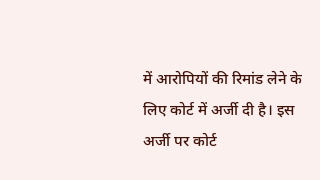में आरोपियों की रिमांड लेने के लिए कोर्ट में अर्जी दी है। इस अर्जी पर कोर्ट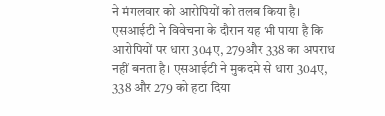ने मंगलवार को आरोपियों को तलब किया है। एसआईटी ने विवेचना के दौरान यह भी पाया है कि आरोपियों पर धारा 304ए, 279और 338 का अपराध नहीं बनता है। एसआईटी ने मुकदमे से धारा 304ए, 338 और 279 को हटा दिया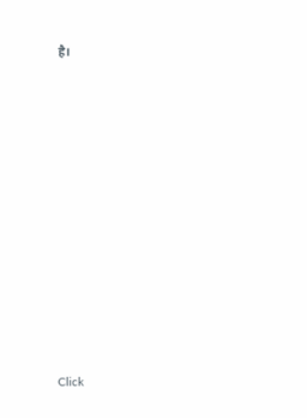है।












Click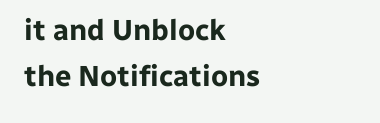it and Unblock the Notifications